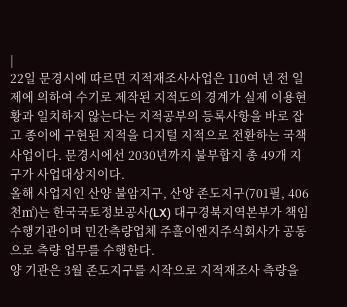|
22일 문경시에 따르면 지적재조사사업은 110여 년 전 일제에 의하여 수기로 제작된 지적도의 경계가 실제 이용현황과 일치하지 않는다는 지적공부의 등록사항을 바로 잡고 종이에 구현된 지적을 디지털 지적으로 전환하는 국책사업이다. 문경시에선 2030년까지 불부합지 총 49개 지구가 사업대상지이다.
올해 사업지인 산양 불암지구, 산양 존도지구(701필, 406천㎡)는 한국국토정보공사(LX) 대구경북지역본부가 책임수행기관이며 민간측량업체 주흘이엔지주식회사가 공동으로 측량 업무를 수행한다.
양 기관은 3월 존도지구를 시작으로 지적재조사 측량을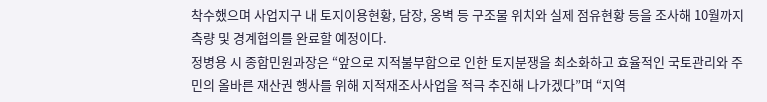착수했으며 사업지구 내 토지이용현황, 담장, 옹벽 등 구조물 위치와 실제 점유현황 등을 조사해 10월까지 측량 및 경계협의를 완료할 예정이다.
정병용 시 종합민원과장은 “앞으로 지적불부합으로 인한 토지분쟁을 최소화하고 효율적인 국토관리와 주민의 올바른 재산권 행사를 위해 지적재조사사업을 적극 추진해 나가겠다”며 “지역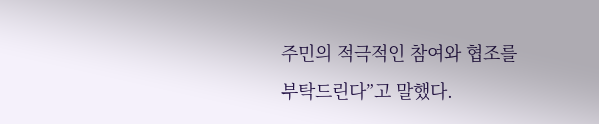주민의 적극적인 참여와 협조를 부탁드린다”고 말했다.